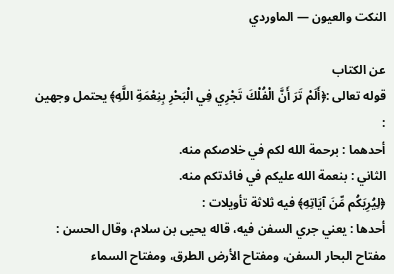النكت والعيون — الماوردي

عن الكتاب
قوله تعالى :﴿أَلَمْ تَرَ أَنَّ الْفُلْكَ تَجْرِي فِي الْبَحْرِ بِنِعْمَةِ اللَّهِ﴾ يحتمل وجهين :
أحدهما : برحمة الله لكم في خلاصكم منه.
الثاني : بنعمة الله عليكم في فائدتكم منه.
﴿لِيُرِيَكُم مِّنَ آيَاتِهِ﴾ فيه ثلاثة تأويلات :
أحدها : يعني جري السفن فيه، قاله يحيى بن سلام، وقال الحسن : مفتاح البحار السفن، ومفتاح الأرض الطرق، ومفتاح السماء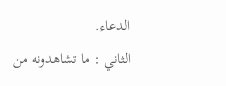الدعاء.
الثاني : ما تشاهدونه من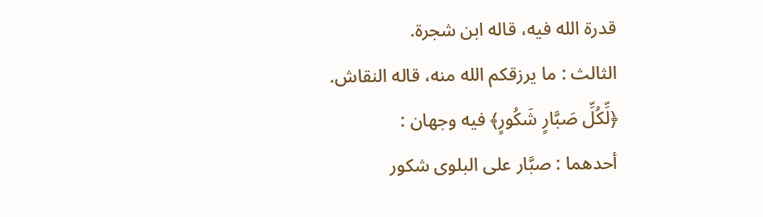قدرة الله فيه، قاله ابن شجرة.
الثالث : ما يرزقكم الله منه، قاله النقاش.
﴿لِّكُلِّ صَبَّارٍ شَكُورٍ﴾ فيه وجهان :
أحدهما : صبَّار على البلوى شكور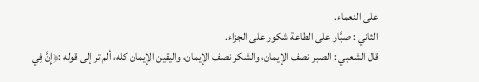على النعماء.
الثاني : صبَّار على الطاعة شكور على الجزاء.
قال الشعبي : الصبر نصف الإيمان، والشكر نصف الإيمان، واليقين الإيمان كله، ألم تر إلى قوله :﴿إِنَّ فِي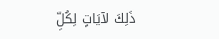ذَلِكَ لآيَاتٍ لِكُلِّ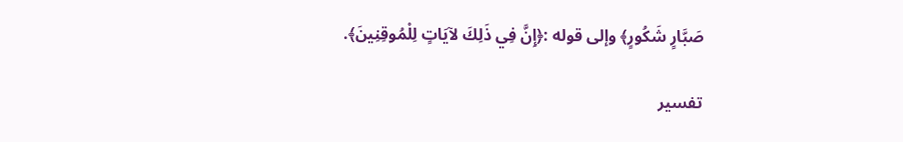صَبَّارٍ شَكُورٍ﴾ وإلى قوله :﴿إِنَّ فِي ذَلِكَ لآيَاتٍ لِلْمُوقِنِينَ﴾.

تفسير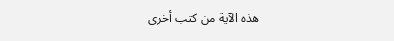هذه الآية من كتب أخرى